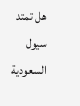هل تمتد سيول السعودية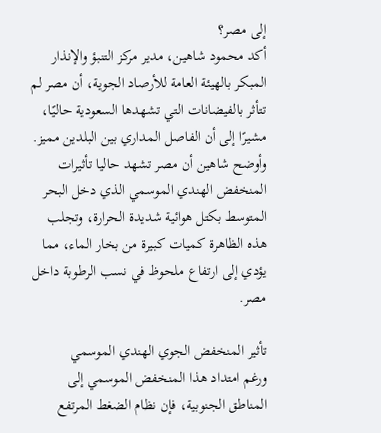إلى مصر؟
أكد محمود شاهين، مدير مركز التنبؤ والإنذار المبكر بالهيئة العامة للأرصاد الجوية، أن مصر لم تتأثر بالفيضانات التي تشهدها السعودية حاليًا، مشيرًا إلى أن الفاصل المداري بين البلدين مميز.
وأوضح شاهين أن مصر تشهد حاليا تأثيرات المنخفض الهندي الموسمي الذي دخل البحر المتوسط بكتل هوائية شديدة الحرارة، وتجلب هذه الظاهرة كميات كبيرة من بخار الماء، مما يؤدي إلى ارتفاع ملحوظ في نسب الرطوبة داخل مصر.

تأثير المنخفض الجوي الهندي الموسمي
ورغم امتداد هذا المنخفض الموسمي إلى المناطق الجنوبية، فإن نظام الضغط المرتفع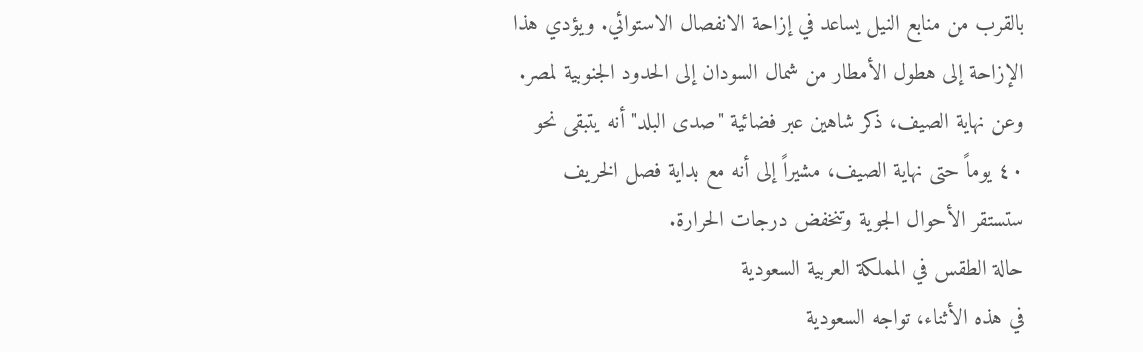بالقرب من منابع النيل يساعد في إزاحة الانفصال الاستوائي. ويؤدي هذا الإزاحة إلى هطول الأمطار من شمال السودان إلى الحدود الجنوبية لمصر.
وعن نهاية الصيف، ذكر شاهين عبر فضائية "صدى البلد" أنه يتبقى نحو ٤٠ يوماً حتى نهاية الصيف، مشيراً إلى أنه مع بداية فصل الخريف ستستقر الأحوال الجوية وتنخفض درجات الحرارة.
حالة الطقس في المملكة العربية السعودية
في هذه الأثناء، تواجه السعودية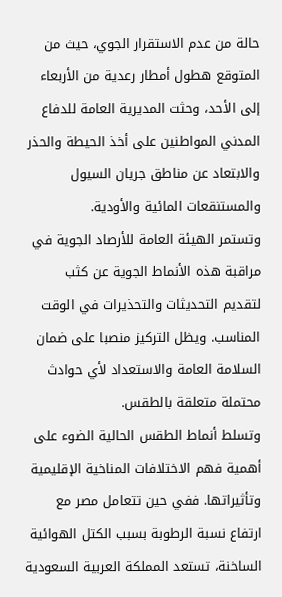حالة من عدم الاستقرار الجوي، حيث من المتوقع هطول أمطار رعدية من الأربعاء إلى الأحد، وحثت المديرية العامة للدفاع المدني المواطنين على أخذ الحيطة والحذر والابتعاد عن مناطق جريان السيول والمستنقعات المائية والأودية.
وتستمر الهيئة العامة للأرصاد الجوية في مراقبة هذه الأنماط الجوية عن كثب لتقديم التحديثات والتحذيرات في الوقت المناسب. ويظل التركيز منصبا على ضمان السلامة العامة والاستعداد لأي حوادث محتملة متعلقة بالطقس.
وتسلط أنماط الطقس الحالية الضوء على أهمية فهم الاختلافات المناخية الإقليمية وتأثيراتها. ففي حين تتعامل مصر مع ارتفاع نسبة الرطوبة بسبب الكتل الهوائية الساخنة، تستعد المملكة العربية السعودية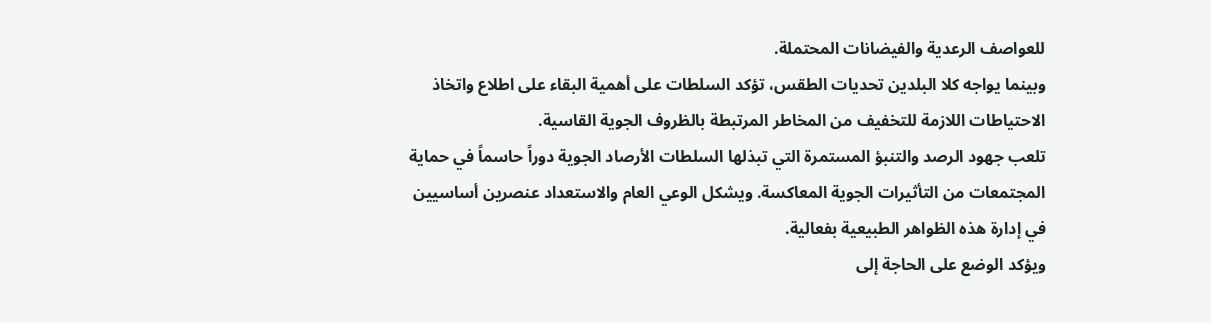للعواصف الرعدية والفيضانات المحتملة.
وبينما يواجه كلا البلدين تحديات الطقس، تؤكد السلطات على أهمية البقاء على اطلاع واتخاذ الاحتياطات اللازمة للتخفيف من المخاطر المرتبطة بالظروف الجوية القاسية.
تلعب جهود الرصد والتنبؤ المستمرة التي تبذلها السلطات الأرصاد الجوية دوراً حاسماً في حماية المجتمعات من التأثيرات الجوية المعاكسة. ويشكل الوعي العام والاستعداد عنصرين أساسيين في إدارة هذه الظواهر الطبيعية بفعالية.
ويؤكد الوضع على الحاجة إلى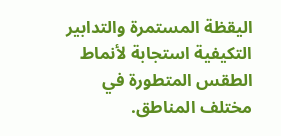اليقظة المستمرة والتدابير التكيفية استجابة لأنماط الطقس المتطورة في مختلف المناطق.